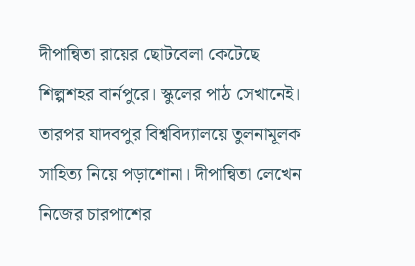দীপান্বিতা রায়ের ছোটবেলা কেটেছে শিল্পশহর বার্নপুরে। স্কুলের পাঠ সেখানেই। তারপর যাদবপুর বিশ্ববিদ্যালয়ে তুলনামূলক সাহিত্য নিয়ে পড়াশোনা। দীপান্বিতা লেখেন নিজের চারপাশের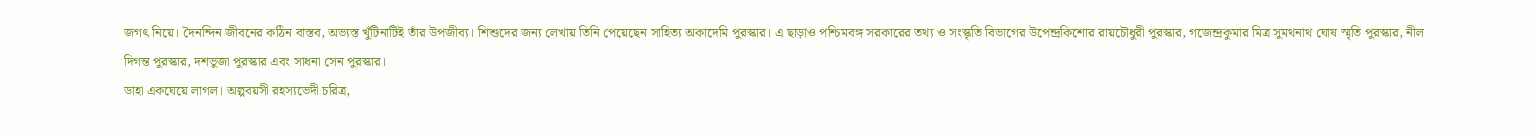জগৎ নিয়ে। দৈনন্দিন জীবনের কঠিন বাস্তব, অভ্যস্ত খুঁটিনাটিই তাঁর উপজীব্য। শিশুদের জন্য লেখায় তিনি পেয়েছেন সাহিত্য অকাদেমি পুরস্কার। এ ছাড়াও পশ্চিমবঙ্গ সরকারের তথ্য ও সংস্কৃতি বিভাগের উপেন্দ্রকিশোর রায়চৌধুরী পুরস্কার, গজেন্দ্রকুমার মিত্র সুমথনাথ ঘোষ স্মৃতি পুরস্কার, নীল দিগন্ত পুরস্কার, দশভুজা পুরস্কার এবং সাধনা সেন পুরস্কার।
ডাহা একঘেয়ে লাগল। অল্পবয়সী রহস্যভেদী চরিত্র,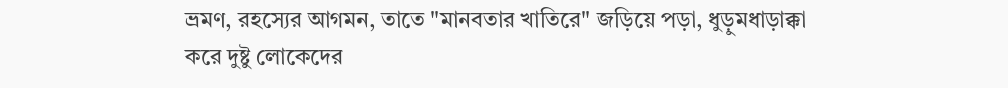ভ্রমণ, রহস্যের আগমন, তাতে "মানবতার খাতিরে" জড়িয়ে পড়া, ধুড়ুমধাড়াক্কা করে দুষ্টু লোকেদের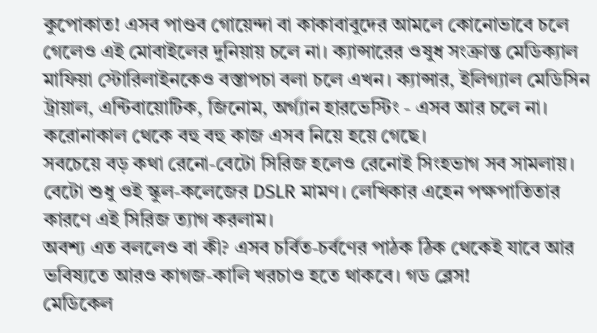কুপোকাত! এসব পাণ্ডব গোয়েন্দা বা কাকাবাবুদের আমলে কোনোভাবে চলে গেলেও এই মোবাইলের দুনিয়ায় চলে না। ক্যান্সারের ওষুধ সংক্রান্ত মেডিক্যাল মাফিয়া স্টোরিলাইনকেও বস্তাপচা বলা চলে এখন। ক্যান্সার, ইলিগ্যাল মেডিসিন ট্রায়াল, এন্টিবায়োটিক, জিনোম, অর্গ্যান হারভেস্টিং - এসব আর চলে না। করোনাকাল থেকে বহু বহু কাজ এসব নিয়ে হয়ে গেছে।
সবচেয়ে বড় কথা রেনো-বেটো সিরিজ হলেও রেনোই সিংহভাগ সব সামলায়। বেটো শুধু ওই স্কুল-কলেজের DSLR মামণ। লেখিকার এহেন পক্ষপাতিতার কারণে এই সিরিজ ত্যাগ করলাম।
অবশ্য এত বললেও বা কী? এসব চর্বিত-চর্বণের পাঠক ঠিক থেকেই যাবে আর ভবিষ্যতে আরও কাগজ-কালি খরচাও হতে থাকবে। গড ব্লেস!
মেডিকেল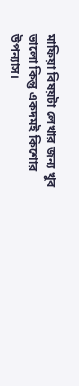মাফিয়া বিষয়টা লেখার জন্য খুব ভালো কিন্তু একদমই কিশোর উপন্যাস।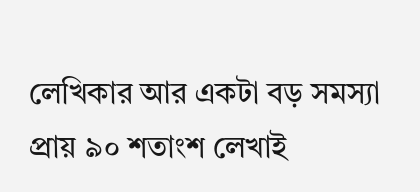লেখিকার আর একটা বড় সমস্যা প্রায় ৯০ শতাংশ লেখাই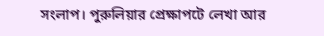সংলাপ। পুরুলিয়ার প্রেক্ষাপটে লেখা আর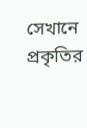সেখানে প্রকৃতির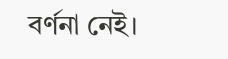বর্ণনা নেই।